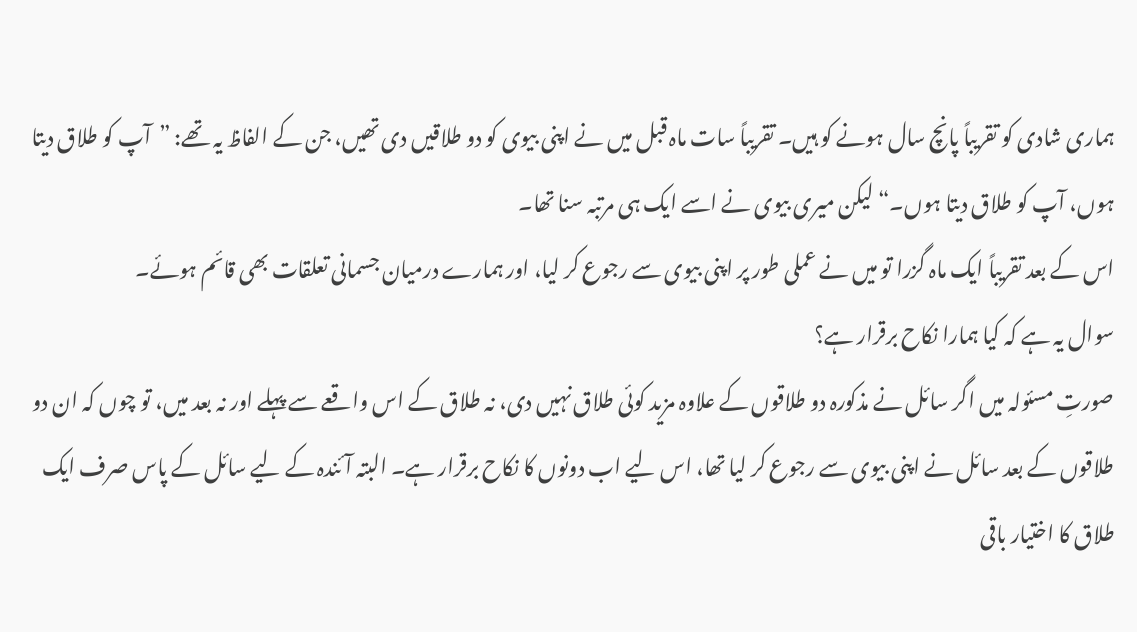ہماری شادی کو تقریباً پانچ سال ہونے کو ہیں۔ تقریباً سات ماہ قبل میں نے اپنی بیوی کو دو طلاقیں دی تھیں، جن کے الفاظ یہ تھے: ”آپ کو طلاق دیتا ہوں، آپ کو طلاق دیتا ہوں۔“ لیکن میری بیوی نے اسے ایک ہی مرتبہ سنا تھا۔
اس کے بعد تقریباً ایک ماہ گزرا تو میں نے عملی طور پر اپنی بیوی سے رجوع کر لیا، اور ہمارے درمیان جسمانی تعلقات بھی قائم ہوئے۔
سوال یہ ہے کہ کیا ہمارا نکاح برقرار ہے؟
صورتِ مسئولہ میں اگر سائل نے مذکورہ دو طلاقوں کے علاوہ مزید کوئی طلاق نہیں دی، نہ طلاق کے اس واقعے سے پہلے اور نہ بعد میں، تو چوں کہ ان دو طلاقوں کے بعد سائل نے اپنی بیوی سے رجوع کر لیا تھا، اس لیے اب دونوں کا نکاح برقرار ہے۔ البتہ آئندہ کے لیے سائل کے پاس صرف ایک طلاق کا اختیار باقی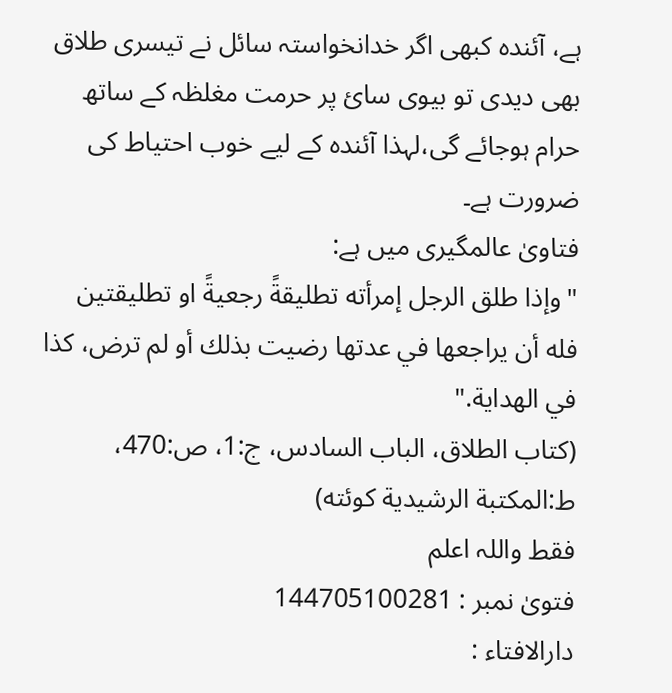ہے، آئندہ کبھی اگر خدانخواستہ سائل نے تیسری طلاق بھی دیدی تو بیوی سائ پر حرمت مغلظہ کے ساتھ حرام ہوجائے گی،لہذا آئندہ کے لیے خوب احتیاط کی ضرورت ہے۔
فتاویٰ عالمگیری میں ہے:
"وإذا طلق الرجل إمرأته تطليقةً رجعيةً او تطليقتين فله أن يراجعها في عدتها رضيت بذلك أو لم ترض، كذا في الهداية."
(کتاب الطلاق، الباب السادس، ج:1، ص:470، ط:المكتبة الرشيدية كوئته)
فقط واللہ اعلم
فتویٰ نمبر : 144705100281
دارالافتاء :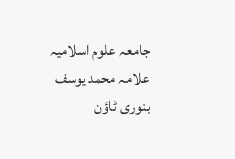جامعہ علوم اسلامیہ علامہ محمد یوسف بنوری ٹاؤن